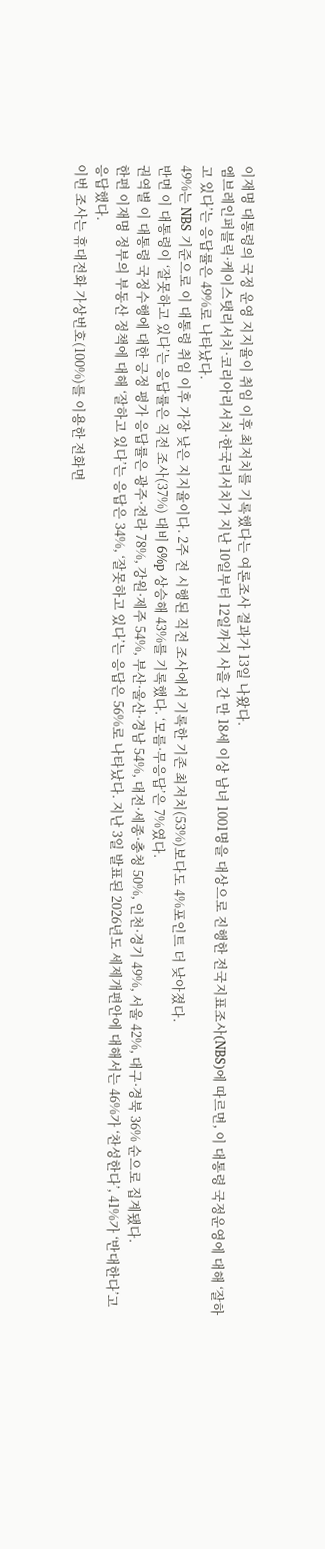이재명 대통령의 국정 운영 지지율이 취임 이후 최저치를 기록했다는 여론조사 결과가 13일 나왔다.
엠브레인퍼블릭·케이스탯리서치·코리아리서치·한국리서치가 지난 10일부터 12일까지 사흘 간 만 18세 이상 남녀 1001명을 대상으로 진행한 전국지표조사(NBS)에 따르면, 이 대통령 국정운영에 대해 ‘잘하고 있다’는 응답률은 49%로 나타났다.
49%는 NBS 기준으로 이 대통령 취임 이후 가장 낮은 지지율이다. 2주 전 시행된 직전 조사에서 기록한 기존 최저치(53%)보다도 4%포인트 더 낮아졌다.
반면 이 대통령이 ‘잘못하고 있다’는 응답률은 직전 조사(37%) 대비 6%p 상승해 43%를 기록했다. ‘모름·무응답’은 7%였다.
권역별 이 대통령 국정수행에 대한 긍정 평가 응답률은 광주·전라 78%, 강원·제주 54%, 부산·울산·경남 54%, 대전·세종·충청 50%, 인천·경기 49%, 서울 42%, 대구·경북 36% 순으로 집계됐다.
한편 이재명 정부의 부동산 정책에 대해 ‘잘하고 있다’는 응답은 34%, ‘잘못하고 있다’는 응답은 56%로 나타났다. 지난 3일 발표된 2026년도 세제개편안에 대해서는 46%가 ‘찬성한다’, 41%가 ‘반대한다’고 응답했다.
이번 조사는 휴대전화 가상번호(100%)를 이용한 전화면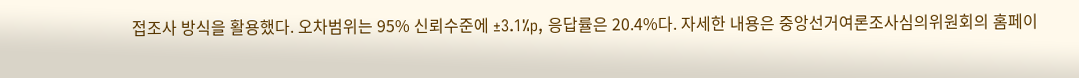접조사 방식을 활용했다. 오차범위는 95% 신뢰수준에 ±3.1%p, 응답률은 20.4%다. 자세한 내용은 중앙선거여론조사심의위원회의 홈페이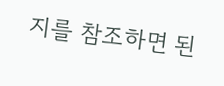지를 참조하면 된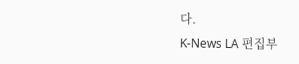다.
K-News LA 편집부